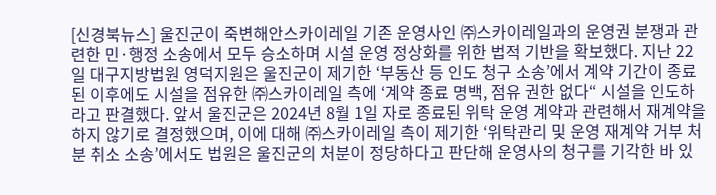[신경북뉴스] 울진군이 죽변해안스카이레일 기존 운영사인 ㈜스카이레일과의 운영권 분쟁과 관련한 민·행정 소송에서 모두 승소하며 시설 운영 정상화를 위한 법적 기반을 확보했다. 지난 22일 대구지방법원 영덕지원은 울진군이 제기한 ‘부동산 등 인도 청구 소송’에서 계약 기간이 종료된 이후에도 시설을 점유한 ㈜스카이레일 측에 ‘계약 종료 명백, 점유 권한 없다“ 시설을 인도하라고 판결했다. 앞서 울진군은 2024년 8월 1일 자로 종료된 위탁 운영 계약과 관련해서 재계약을 하지 않기로 결정했으며, 이에 대해 ㈜스카이레일 측이 제기한 ‘위탁관리 및 운영 재계약 거부 처분 취소 소송’에서도 법원은 울진군의 처분이 정당하다고 판단해 운영사의 청구를 기각한 바 있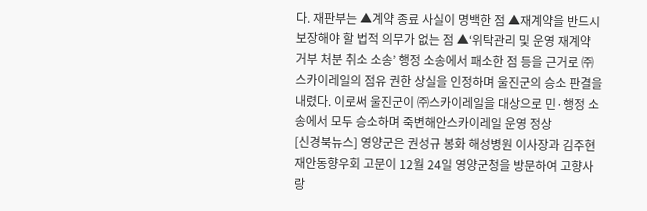다. 재판부는 ▲계약 종료 사실이 명백한 점 ▲재계약을 반드시 보장해야 할 법적 의무가 없는 점 ▲‘위탁관리 및 운영 재계약 거부 처분 취소 소송’ 행정 소송에서 패소한 점 등을 근거로 ㈜스카이레일의 점유 권한 상실을 인정하며 울진군의 승소 판결을 내렸다. 이로써 울진군이 ㈜스카이레일을 대상으로 민·행정 소송에서 모두 승소하며 죽변해안스카이레일 운영 정상
[신경북뉴스] 영양군은 권성규 봉화 해성병원 이사장과 김주현 재안동향우회 고문이 12월 24일 영양군청을 방문하여 고향사랑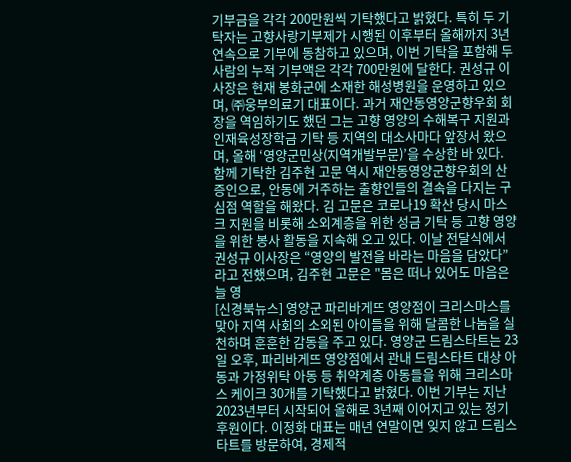기부금을 각각 200만원씩 기탁했다고 밝혔다. 특히 두 기탁자는 고향사랑기부제가 시행된 이후부터 올해까지 3년 연속으로 기부에 동참하고 있으며, 이번 기탁을 포함해 두 사람의 누적 기부액은 각각 700만원에 달한다. 권성규 이사장은 현재 봉화군에 소재한 해성병원을 운영하고 있으며, ㈜웅부의료기 대표이다. 과거 재안동영양군향우회 회장을 역임하기도 했던 그는 고향 영양의 수해복구 지원과 인재육성장학금 기탁 등 지역의 대소사마다 앞장서 왔으며, 올해 ‘영양군민상(지역개발부문)’을 수상한 바 있다. 함께 기탁한 김주현 고문 역시 재안동영양군향우회의 산증인으로, 안동에 거주하는 출향인들의 결속을 다지는 구심점 역할을 해왔다. 김 고문은 코로나19 확산 당시 마스크 지원을 비롯해 소외계층을 위한 성금 기탁 등 고향 영양을 위한 봉사 활동을 지속해 오고 있다. 이날 전달식에서 권성규 이사장은 “영양의 발전을 바라는 마음을 담았다”라고 전했으며, 김주현 고문은 "몸은 떠나 있어도 마음은 늘 영
[신경북뉴스] 영양군 파리바게뜨 영양점이 크리스마스를 맞아 지역 사회의 소외된 아이들을 위해 달콤한 나눔을 실천하며 훈훈한 감동을 주고 있다. 영양군 드림스타트는 23일 오후, 파리바게뜨 영양점에서 관내 드림스타트 대상 아동과 가정위탁 아동 등 취약계층 아동들을 위해 크리스마스 케이크 30개를 기탁했다고 밝혔다. 이번 기부는 지난 2023년부터 시작되어 올해로 3년째 이어지고 있는 정기 후원이다. 이정화 대표는 매년 연말이면 잊지 않고 드림스타트를 방문하여, 경제적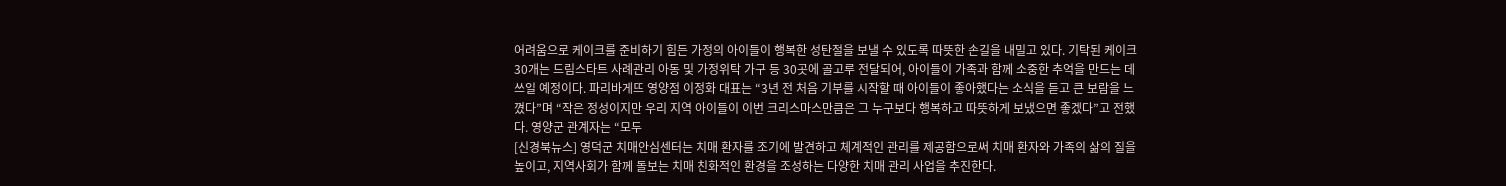어려움으로 케이크를 준비하기 힘든 가정의 아이들이 행복한 성탄절을 보낼 수 있도록 따뜻한 손길을 내밀고 있다. 기탁된 케이크 30개는 드림스타트 사례관리 아동 및 가정위탁 가구 등 30곳에 골고루 전달되어, 아이들이 가족과 함께 소중한 추억을 만드는 데 쓰일 예정이다. 파리바게뜨 영양점 이정화 대표는 “3년 전 처음 기부를 시작할 때 아이들이 좋아했다는 소식을 듣고 큰 보람을 느꼈다”며 “작은 정성이지만 우리 지역 아이들이 이번 크리스마스만큼은 그 누구보다 행복하고 따뜻하게 보냈으면 좋겠다”고 전했다. 영양군 관계자는 “모두
[신경북뉴스] 영덕군 치매안심센터는 치매 환자를 조기에 발견하고 체계적인 관리를 제공함으로써 치매 환자와 가족의 삶의 질을 높이고, 지역사회가 함께 돌보는 치매 친화적인 환경을 조성하는 다양한 치매 관리 사업을 추진한다.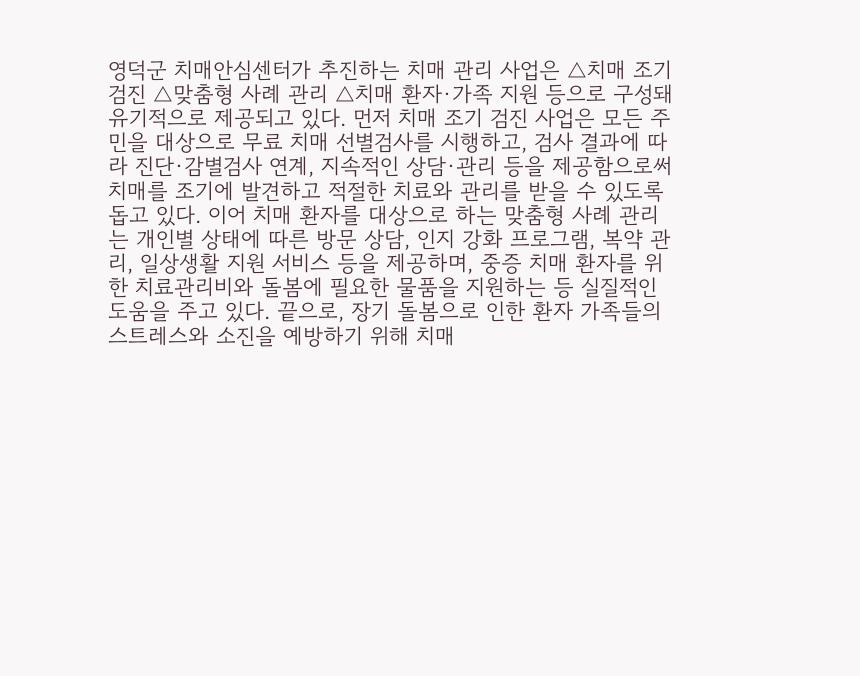영덕군 치매안심센터가 추진하는 치매 관리 사업은 △치매 조기 검진 △맞춤형 사례 관리 △치매 환자·가족 지원 등으로 구성돼 유기적으로 제공되고 있다. 먼저 치매 조기 검진 사업은 모든 주민을 대상으로 무료 치매 선별검사를 시행하고, 검사 결과에 따라 진단·감별검사 연계, 지속적인 상담·관리 등을 제공함으로써 치매를 조기에 발견하고 적절한 치료와 관리를 받을 수 있도록 돕고 있다. 이어 치매 환자를 대상으로 하는 맞춤형 사례 관리는 개인별 상태에 따른 방문 상담, 인지 강화 프로그램, 복약 관리, 일상생활 지원 서비스 등을 제공하며, 중증 치매 환자를 위한 치료관리비와 돌봄에 필요한 물품을 지원하는 등 실질적인 도움을 주고 있다. 끝으로, 장기 돌봄으로 인한 환자 가족들의 스트레스와 소진을 예방하기 위해 치매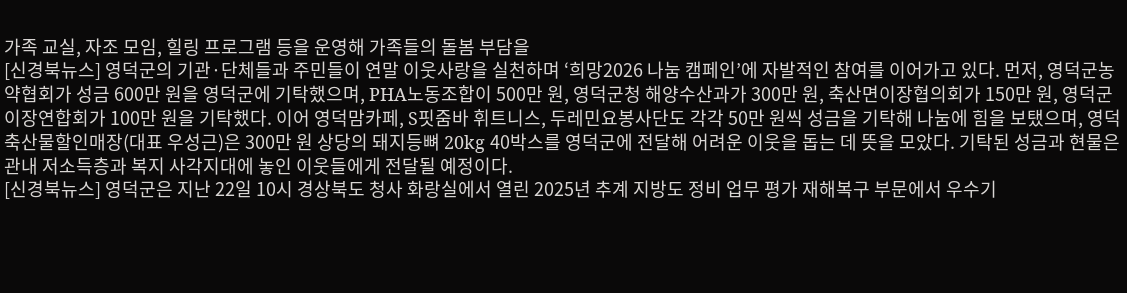가족 교실, 자조 모임, 힐링 프로그램 등을 운영해 가족들의 돌봄 부담을
[신경북뉴스] 영덕군의 기관·단체들과 주민들이 연말 이웃사랑을 실천하며 ‘희망2026 나눔 캠페인’에 자발적인 참여를 이어가고 있다. 먼저, 영덕군농약협회가 성금 600만 원을 영덕군에 기탁했으며, PHA노동조합이 500만 원, 영덕군청 해양수산과가 300만 원, 축산면이장협의회가 150만 원, 영덕군이장연합회가 100만 원을 기탁했다. 이어 영덕맘카페, S핏줌바 휘트니스, 두레민요봉사단도 각각 50만 원씩 성금을 기탁해 나눔에 힘을 보탰으며, 영덕축산물할인매장(대표 우성근)은 300만 원 상당의 돼지등뼈 20kg 40박스를 영덕군에 전달해 어려운 이웃을 돕는 데 뜻을 모았다. 기탁된 성금과 현물은 관내 저소득층과 복지 사각지대에 놓인 이웃들에게 전달될 예정이다.
[신경북뉴스] 영덕군은 지난 22일 10시 경상북도 청사 화랑실에서 열린 2025년 추계 지방도 정비 업무 평가 재해복구 부문에서 우수기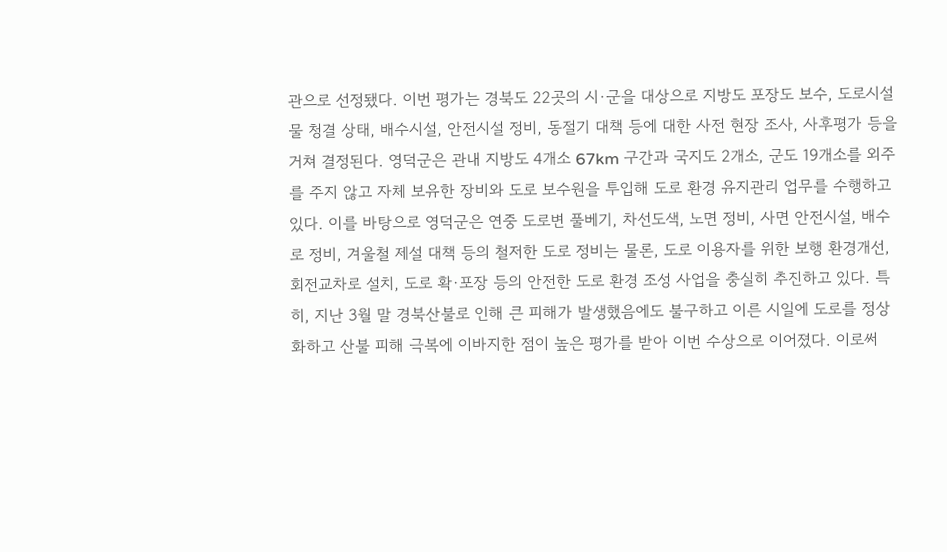관으로 선정됐다. 이번 평가는 경북도 22곳의 시·군을 대상으로 지방도 포장도 보수, 도로시설물 청결 상태, 배수시설, 안전시설 정비, 동절기 대책 등에 대한 사전 현장 조사, 사후평가 등을 거쳐 결정된다. 영덕군은 관내 지방도 4개소 67km 구간과 국지도 2개소, 군도 19개소를 외주를 주지 않고 자체 보유한 장비와 도로 보수원을 투입해 도로 환경 유지관리 업무를 수행하고 있다. 이를 바탕으로 영덕군은 연중 도로변 풀베기, 차선도색, 노면 정비, 사면 안전시설, 배수로 정비, 겨울철 제설 대책 등의 철저한 도로 정비는 물론, 도로 이용자를 위한 보행 환경개선, 회전교차로 설치, 도로 확·포장 등의 안전한 도로 환경 조성 사업을 충실히 추진하고 있다. 특히, 지난 3월 말 경북산불로 인해 큰 피해가 발생했음에도 불구하고 이른 시일에 도로를 정상화하고 산불 피해 극복에 이바지한 점이 높은 평가를 받아 이번 수상으로 이어졌다. 이로써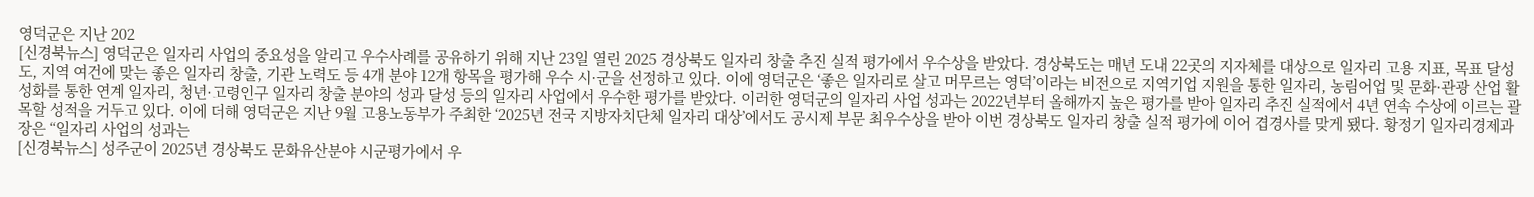영덕군은 지난 202
[신경북뉴스] 영덕군은 일자리 사업의 중요성을 알리고 우수사례를 공유하기 위해 지난 23일 열린 2025 경상북도 일자리 창출 추진 실적 평가에서 우수상을 받았다. 경상북도는 매년 도내 22곳의 지자체를 대상으로 일자리 고용 지표, 목표 달성도, 지역 여건에 맞는 좋은 일자리 창출, 기관 노력도 등 4개 분야 12개 항목을 평가해 우수 시·군을 선정하고 있다. 이에 영덕군은 ‘좋은 일자리로 살고 머무르는 영덕’이라는 비전으로 지역기업 지원을 통한 일자리, 농림어업 및 문화·관광 산업 활성화를 통한 연계 일자리, 청년·고령인구 일자리 창출 분야의 성과 달성 등의 일자리 사업에서 우수한 평가를 받았다. 이러한 영덕군의 일자리 사업 성과는 2022년부터 올해까지 높은 평가를 받아 일자리 추진 실적에서 4년 연속 수상에 이르는 괄목할 성적을 거두고 있다. 이에 더해 영덕군은 지난 9월 고용노동부가 주최한 ‘2025년 전국 지방자치단체 일자리 대상’에서도 공시제 부문 최우수상을 받아 이번 경상북도 일자리 창출 실적 평가에 이어 겹경사를 맞게 됐다. 황정기 일자리경제과장은 “일자리 사업의 성과는
[신경북뉴스] 성주군이 2025년 경상북도 문화유산분야 시군평가에서 우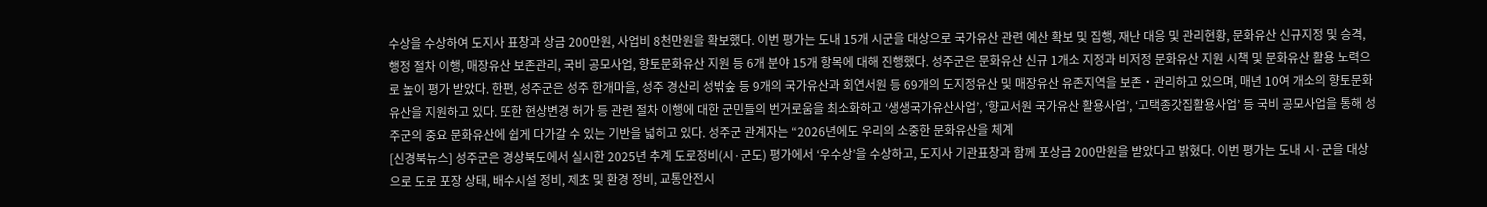수상을 수상하여 도지사 표창과 상금 200만원, 사업비 8천만원을 확보했다. 이번 평가는 도내 15개 시군을 대상으로 국가유산 관련 예산 확보 및 집행, 재난 대응 및 관리현황, 문화유산 신규지정 및 승격, 행정 절차 이행, 매장유산 보존관리, 국비 공모사업, 향토문화유산 지원 등 6개 분야 15개 항목에 대해 진행했다. 성주군은 문화유산 신규 1개소 지정과 비저정 문화유산 지원 시책 및 문화유산 활용 노력으로 높이 평가 받았다. 한편, 성주군은 성주 한개마을, 성주 경산리 성밖숲 등 9개의 국가유산과 회연서원 등 69개의 도지정유산 및 매장유산 유존지역을 보존・관리하고 있으며, 매년 10여 개소의 향토문화유산을 지원하고 있다. 또한 현상변경 허가 등 관련 절차 이행에 대한 군민들의 번거로움을 최소화하고 ‘생생국가유산사업’, ‘향교서원 국가유산 활용사업’, ‘고택종갓집활용사업’ 등 국비 공모사업을 통해 성주군의 중요 문화유산에 쉽게 다가갈 수 있는 기반을 넓히고 있다. 성주군 관계자는 “2026년에도 우리의 소중한 문화유산을 체계
[신경북뉴스] 성주군은 경상북도에서 실시한 2025년 추계 도로정비(시·군도) 평가에서 ‘우수상’을 수상하고, 도지사 기관표창과 함께 포상금 200만원을 받았다고 밝혔다. 이번 평가는 도내 시·군을 대상으로 도로 포장 상태, 배수시설 정비, 제초 및 환경 정비, 교통안전시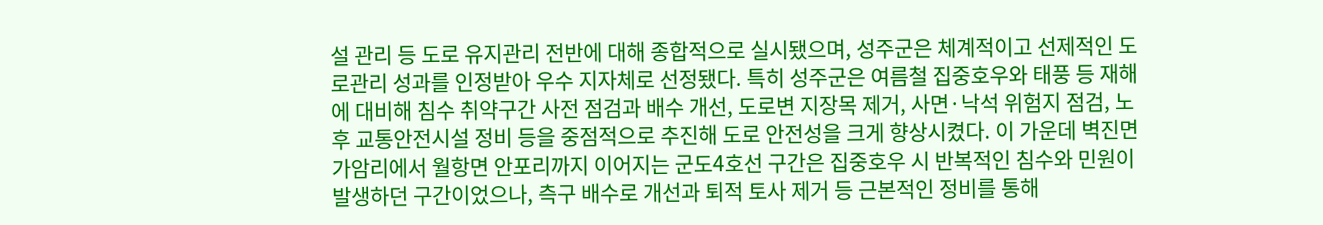설 관리 등 도로 유지관리 전반에 대해 종합적으로 실시됐으며, 성주군은 체계적이고 선제적인 도로관리 성과를 인정받아 우수 지자체로 선정됐다. 특히 성주군은 여름철 집중호우와 태풍 등 재해에 대비해 침수 취약구간 사전 점검과 배수 개선, 도로변 지장목 제거, 사면·낙석 위험지 점검, 노후 교통안전시설 정비 등을 중점적으로 추진해 도로 안전성을 크게 향상시켰다. 이 가운데 벽진면 가암리에서 월항면 안포리까지 이어지는 군도4호선 구간은 집중호우 시 반복적인 침수와 민원이 발생하던 구간이었으나, 측구 배수로 개선과 퇴적 토사 제거 등 근본적인 정비를 통해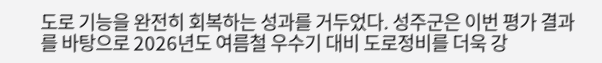도로 기능을 완전히 회복하는 성과를 거두었다. 성주군은 이번 평가 결과를 바탕으로 2026년도 여름철 우수기 대비 도로정비를 더욱 강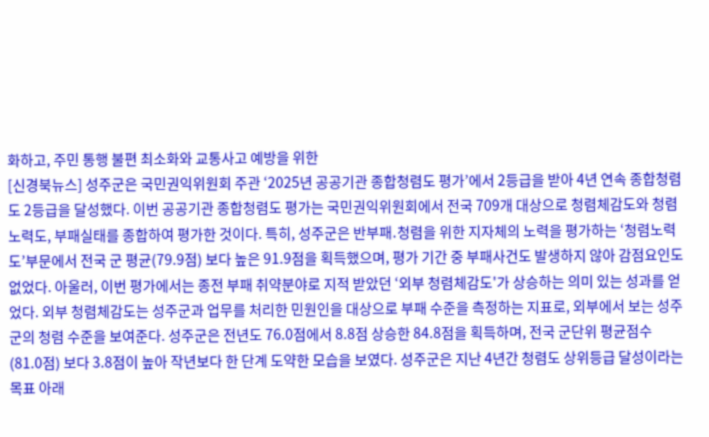화하고, 주민 통행 불편 최소화와 교통사고 예방을 위한
[신경북뉴스] 성주군은 국민권익위원회 주관 ‘2025년 공공기관 종합청렴도 평가’에서 2등급을 받아 4년 연속 종합청렴도 2등급을 달성했다. 이번 공공기관 종합청렴도 평가는 국민권익위원회에서 전국 709개 대상으로 청렴체감도와 청렴노력도, 부패실태를 종합하여 평가한 것이다. 특히, 성주군은 반부패․청렴을 위한 지자체의 노력을 평가하는 ‘청렴노력도’부문에서 전국 군 평균(79.9점) 보다 높은 91.9점을 획득했으며, 평가 기간 중 부패사건도 발생하지 않아 감점요인도 없었다. 아울러, 이번 평가에서는 종전 부패 취약분야로 지적 받았던 ‘외부 청렴체감도'가 상승하는 의미 있는 성과를 얻었다. 외부 청렴체감도는 성주군과 업무를 처리한 민원인을 대상으로 부패 수준을 측정하는 지표로, 외부에서 보는 성주군의 청렴 수준을 보여준다. 성주군은 전년도 76.0점에서 8.8점 상승한 84.8점을 획득하며, 전국 군단위 평균점수(81.0점) 보다 3.8점이 높아 작년보다 한 단계 도약한 모습을 보였다. 성주군은 지난 4년간 청렴도 상위등급 달성이라는 목표 아래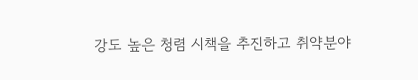강도 높은 청렴 시책을 추진하고 취약분야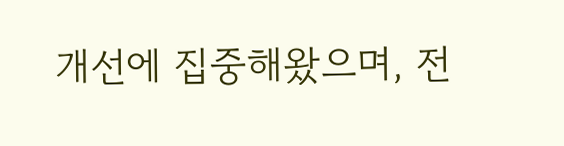개선에 집중해왔으며, 전